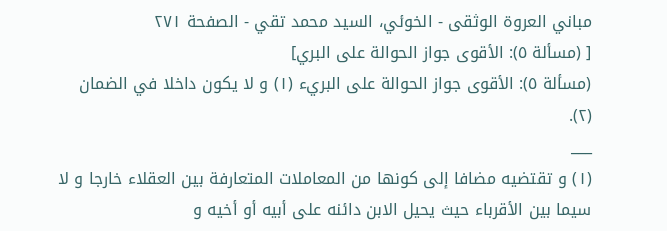مباني العروة الوثقى - الخوئي، السيد محمد تقي - الصفحة ٢٧١
[ (مسألة ٥): الأقوى جواز الحوالة على البري]
(مسألة ٥): الأقوى جواز الحوالة على البريء (١) و لا يكون داخلا في الضمان (٢).
___
(١) و تقتضيه مضافا إلى كونها من المعاملات المتعارفة بين العقلاء خارجا و لا سيما بين الأقرباء حيث يحيل الابن دائنه على أبيه أو أخيه و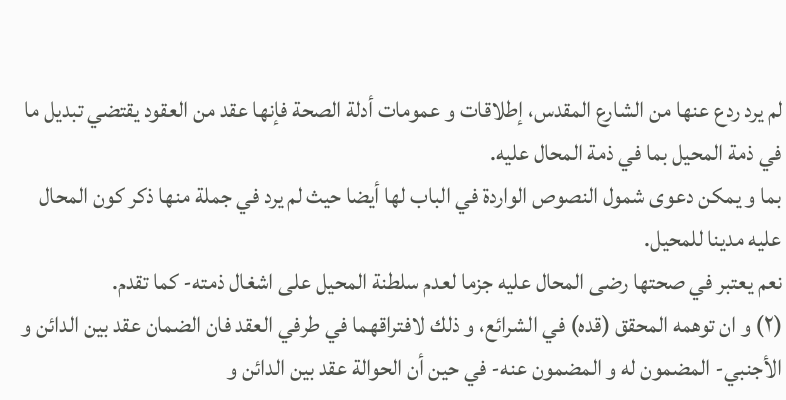لم يرد ردع عنها من الشارع المقدس، إطلاقات و عمومات أدلة الصحة فإنها عقد من العقود يقتضي تبديل ما في ذمة المحيل بما في ذمة المحال عليه.
بما و يمكن دعوى شمول النصوص الواردة في الباب لها أيضا حيث لم يرد في جملة منها ذكر كون المحال عليه مدينا للمحيل.
نعم يعتبر في صحتها رضى المحال عليه جزما لعدم سلطنة المحيل على اشغال ذمته- كما تقدم.
(٢) و ان توهمه المحقق (قده) في الشرائع، و ذلك لافتراقهما في طرفي العقد فان الضمان عقد بين الدائن و الأجنبي- المضمون له و المضمون عنه- في حين أن الحوالة عقد بين الدائن و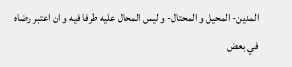المدين- المحيل و المحتال- و ليس المحال عليه طرفا فيه و ان اعتبر رضاه في بعض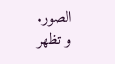الصور.
و تظهر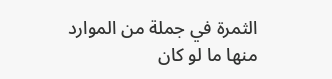الثمرة في جملة من الموارد منها ما لو كان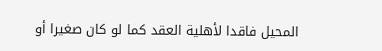المحيل فاقدا لأهلية العقد كما لو كان صغيرا أو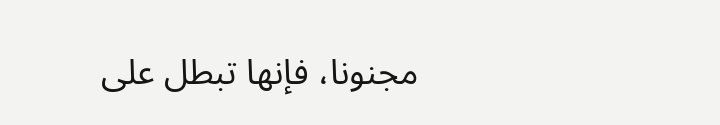مجنونا، فإنها تبطل على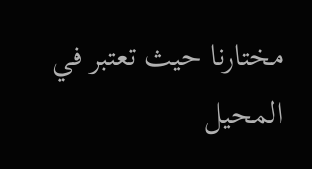مختارنا حيث تعتبر في المحيل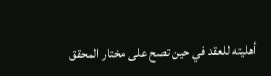أهليته للعقد في حين تصح على مختار المحقق